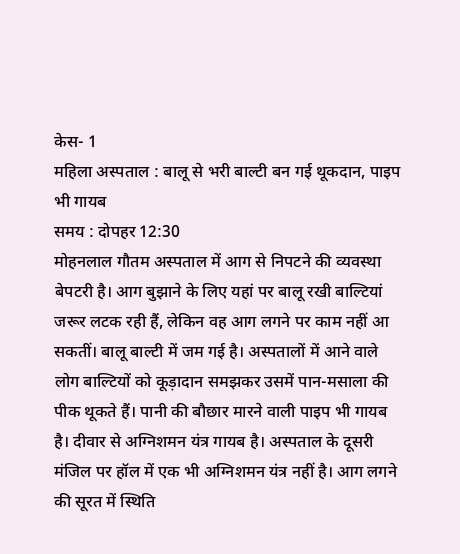केस- 1
महिला अस्पताल : बालू से भरी बाल्टी बन गई थूकदान, पाइप भी गायब
समय : दोपहर 12:30
मोहनलाल गौतम अस्पताल में आग से निपटने की व्यवस्था बेपटरी है। आग बुझाने के लिए यहां पर बालू रखी बाल्टियां जरूर लटक रही हैं, लेकिन वह आग लगने पर काम नहीं आ सकतीं। बालू बाल्टी में जम गई है। अस्पतालों में आने वाले लोग बाल्टियों को कूड़ादान समझकर उसमें पान-मसाला की पीक थूकते हैं। पानी की बौछार मारने वाली पाइप भी गायब है। दीवार से अग्निशमन यंत्र गायब है। अस्पताल के दूसरी मंजिल पर हॉल में एक भी अग्निशमन यंत्र नहीं है। आग लगने की सूरत में स्थिति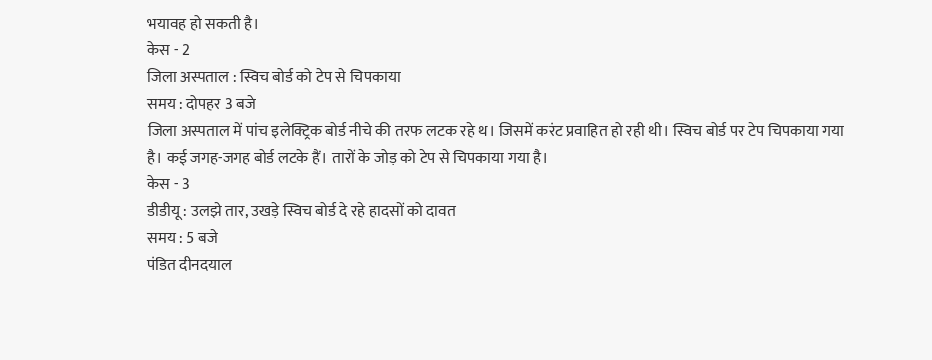भयावह हो सकती है।
केस - 2
जिला अस्पताल : स्विच बोर्ड को टेप से चिपकाया
समय : दोपहर 3 बजे
जिला अस्पताल में पांच इलेक्ट्रिक बोर्ड नीचे की तरफ लटक रहे थ। जिसमें करंट प्रवाहित हो रही थी। स्विच बोर्ड पर टेप चिपकाया गया है। कई जगह-जगह बोर्ड लटके हैं। तारों के जोड़ को टेप से चिपकाया गया है।
केस - 3
डीडीयू : उलझे तार, उखड़े स्विच बोर्ड दे रहे हादसों को दावत
समय : 5 बजे
पंडित दीनदयाल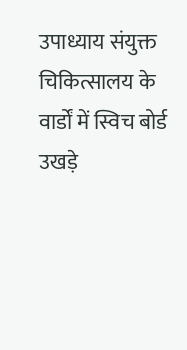उपाध्याय संयुक्त चिकित्सालय के वार्डों में स्विच बोर्ड उखड़े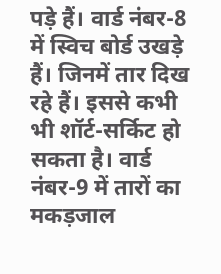पड़े हैं। वार्ड नंबर-8 में स्विच बोर्ड उखड़े हैं। जिनमें तार दिख रहे हैं। इससे कभी भी शॉर्ट-सर्किट हो सकता है। वार्ड नंबर-9 में तारों का मकड़जाल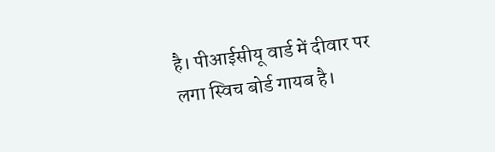है। पीआईसीयू वार्ड में दीवार पर लगा स्विच बोर्ड गायब है।